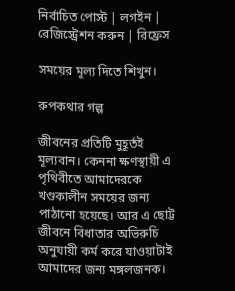নির্বাচিত পোস্ট | লগইন | রেজিস্ট্রেশন করুন | রিফ্রেস

সময়ের মূল্য দিতে শিখুন।

রুপকথার গল্প

জীবনের প্রতিটি মুহূর্তই মূল্যবান। কেননা ক্ষণস্থায়ী এ পৃথিবীতে আমাদেরকে খণ্ডকালীন সময়ের জন্য পাঠানো হয়েছে। আর এ ছোট্ট জীবনে বিধাতার অভিরুচি অনুযায়ী কর্ম করে যাওয়াটাই আমাদের জন্য মঙ্গলজনক।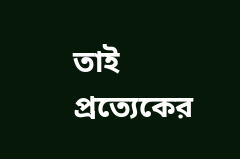তাই প্রত্যেকের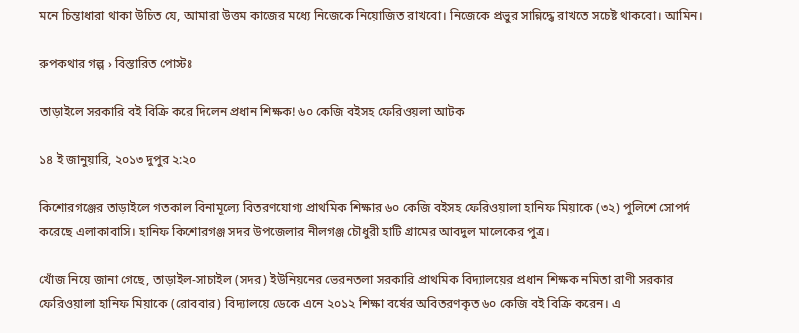মনে চিন্তাধারা থাকা উচিত যে, আমারা উত্তম কাজের মধ্যে নিজেকে নিয়োজিত রাখবো। নিজেকে প্রভুর সান্নিদ্ধে রাখতে সচেষ্ট থাকবো। আমিন।

রুপকথার গল্প › বিস্তারিত পোস্টঃ

তাড়াইলে সরকারি বই বিক্রি করে দিলেন প্রধান শিক্ষক! ৬০ কেজি বইসহ ফেরিওয়লা আটক

১৪ ই জানুয়ারি, ২০১৩ দুপুর ২:২০

কিশোরগঞ্জের তাড়াইলে গতকাল বিনামূল্যে বিতরণযোগ্য প্রাথমিক শিক্ষার ৬০ কেজি বইসহ ফেরিওয়ালা হানিফ মিয়াকে (৩২) পুলিশে সোপর্দ করেছে এলাকাবাসি। হানিফ কিশোরগঞ্জ সদর উপজেলার নীলগঞ্জ চৌধুরী হাটি গ্রামের আবদুল মালেকের পুত্র।

খোঁজ নিয়ে জানা গেছে, তাড়াইল-সাচাইল (সদর) ইউনিয়নের ভেরনতলা সরকারি প্রাথমিক বিদ্যালয়ের প্রধান শিক্ষক নমিতা রাণী সরকার ফেরিওয়ালা হানিফ মিয়াকে (রোববার) বিদ্যালয়ে ডেকে এনে ২০১২ শিক্ষা বর্ষের অবিতরণকৃত ৬০ কেজি বই বিক্রি করেন। এ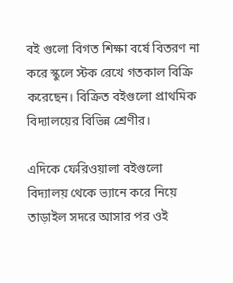বই গুলো বিগত শিক্ষা বর্ষে বিতরণ না করে স্কুলে স্টক রেখে গতকাল বিক্রি করেছেন। বিক্রিত বইগুলো প্রাথমিক বিদ্যালয়ের বিভিন্ন শ্রেণীর।

এদিকে ফেরিওয়ালা বইগুলো বিদ্যালয় থেকে ভ্যানে করে নিয়ে তাড়াইল সদরে আসার পর ওই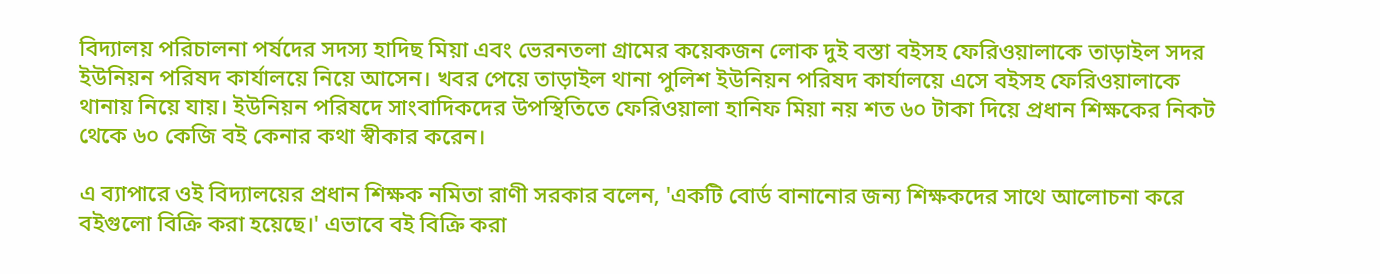বিদ্যালয় পরিচালনা পর্ষদের সদস্য হাদিছ মিয়া এবং ভেরনতলা গ্রামের কয়েকজন লোক দুই বস্তা বইসহ ফেরিওয়ালাকে তাড়াইল সদর ইউনিয়ন পরিষদ কার্যালয়ে নিয়ে আসেন। খবর পেয়ে তাড়াইল থানা পুলিশ ইউনিয়ন পরিষদ কার্যালয়ে এসে বইসহ ফেরিওয়ালাকে থানায় নিয়ে যায়। ইউনিয়ন পরিষদে সাংবাদিকদের উপস্থিতিতে ফেরিওয়ালা হানিফ মিয়া নয় শত ৬০ টাকা দিয়ে প্রধান শিক্ষকের নিকট থেকে ৬০ কেজি বই কেনার কথা স্বীকার করেন।

এ ব্যাপারে ওই বিদ্যালয়ের প্রধান শিক্ষক নমিতা রাণী সরকার বলেন, 'একটি বোর্ড বানানোর জন্য শিক্ষকদের সাথে আলোচনা করে বইগুলো বিক্রি করা হয়েছে।' এভাবে বই বিক্রি করা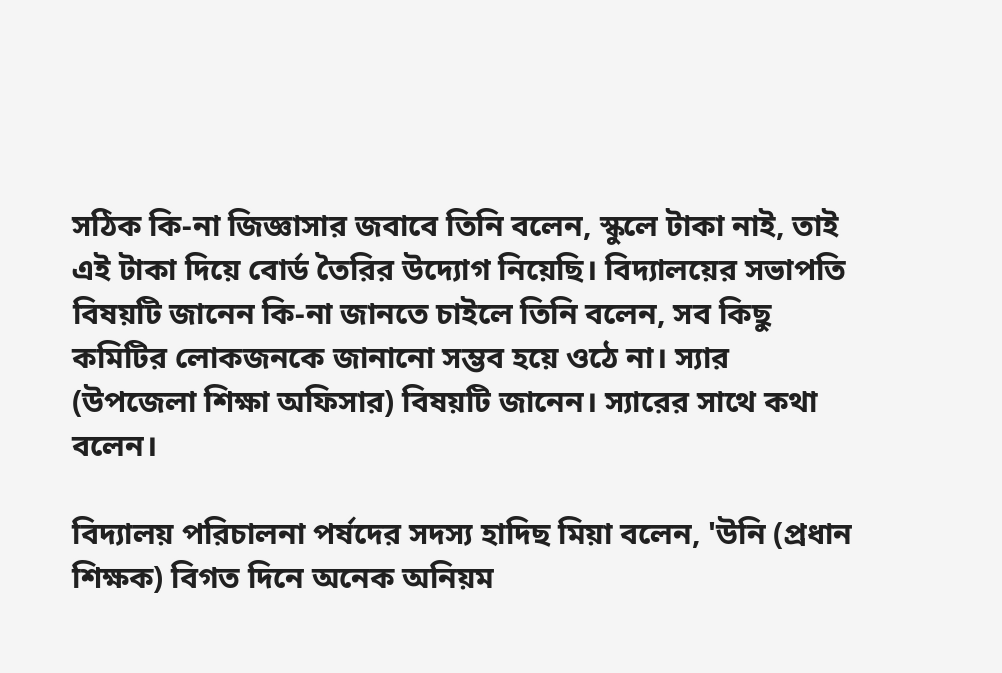সঠিক কি-না জিজ্ঞাসার জবাবে তিনি বলেন, স্কুলে টাকা নাই, তাই এই টাকা দিয়ে বোর্ড তৈরির উদ্যোগ নিয়েছি। বিদ্যালয়ের সভাপতি বিষয়টি জানেন কি-না জানতে চাইলে তিনি বলেন, সব কিছু কমিটির লোকজনকে জানানো সম্ভব হয়ে ওঠে না। স্যার (উপজেলা শিক্ষা অফিসার) বিষয়টি জানেন। স্যারের সাথে কথা বলেন।

বিদ্যালয় পরিচালনা পর্ষদের সদস্য হাদিছ মিয়া বলেন, 'উনি (প্রধান শিক্ষক) বিগত দিনে অনেক অনিয়ম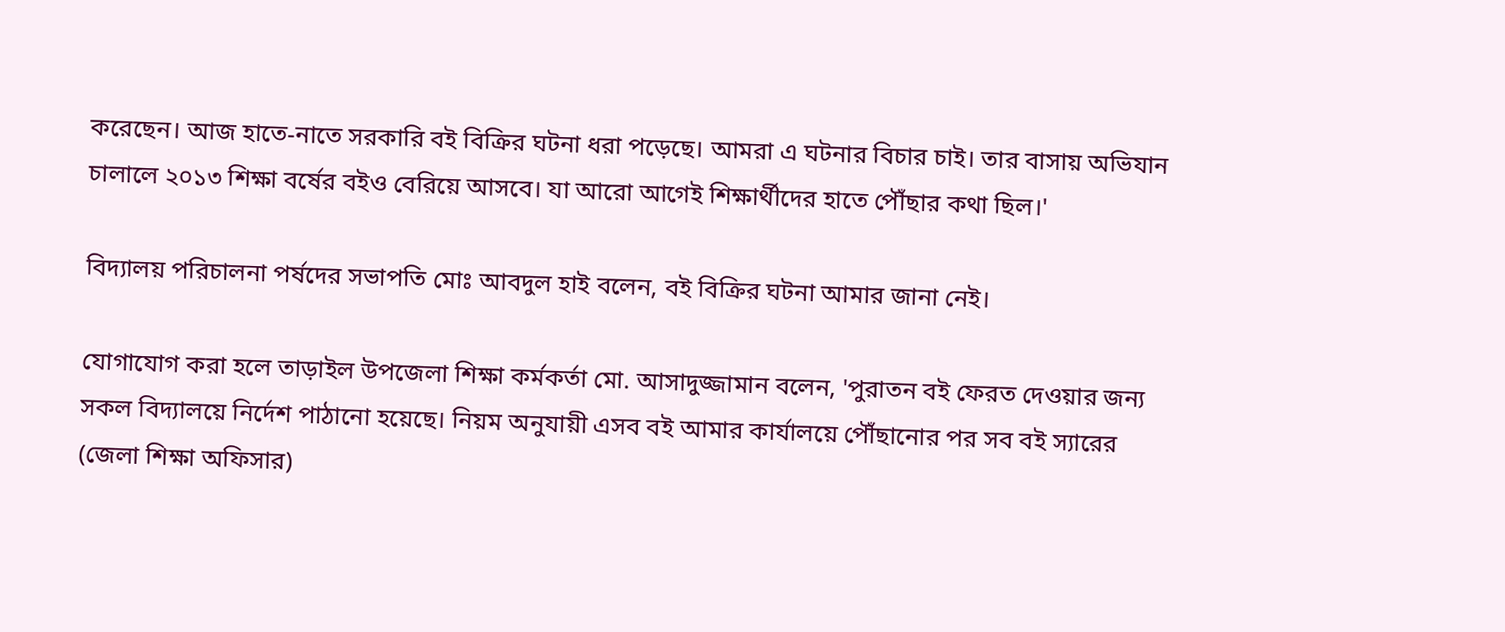করেছেন। আজ হাতে-নাতে সরকারি বই বিক্রির ঘটনা ধরা পড়েছে। আমরা এ ঘটনার বিচার চাই। তার বাসায় অভিযান চালালে ২০১৩ শিক্ষা বর্ষের বইও বেরিয়ে আসবে। যা আরো আগেই শিক্ষার্থীদের হাতে পৌঁছার কথা ছিল।'

বিদ্যালয় পরিচালনা পর্ষদের সভাপতি মোঃ আবদুল হাই বলেন, বই বিক্রির ঘটনা আমার জানা নেই।

যোগাযোগ করা হলে তাড়াইল উপজেলা শিক্ষা কর্মকর্তা মো. আসাদুজ্জামান বলেন, 'পুরাতন বই ফেরত দেওয়ার জন্য সকল বিদ্যালয়ে নির্দেশ পাঠানো হয়েছে। নিয়ম অনুযায়ী এসব বই আমার কার্যালয়ে পৌঁছানোর পর সব বই স্যারের (জেলা শিক্ষা অফিসার)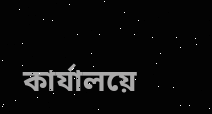কার্যালয়ে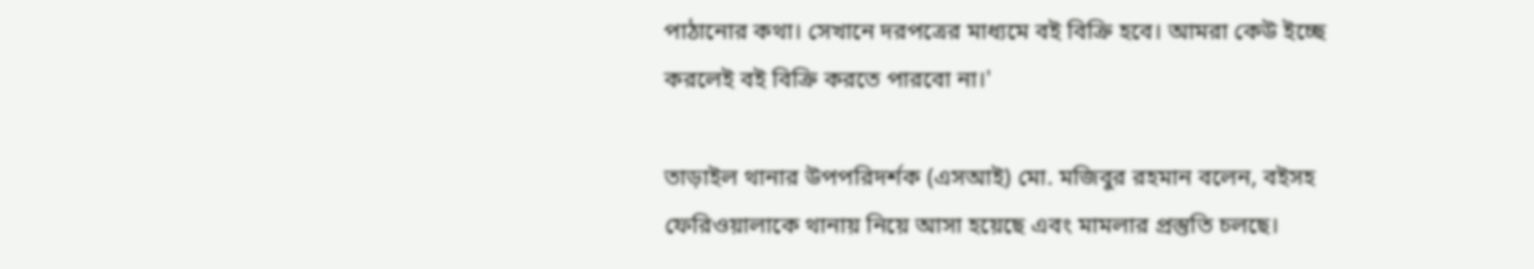পাঠানোর কথা। সেখানে দরপত্রের মাধ্যমে বই বিক্রি হবে। আমরা কেউ ইচ্ছে করলেই বই বিক্রি করতে পারবো না।'

তাড়াইল থানার উপপরিদর্শক (এসআই) মো. মজিবুর রহমান বলেন, বইসহ ফেরিওয়ালাকে থানায় নিয়ে আসা হয়েছে এবং মামলার প্রস্তুতি চলছে।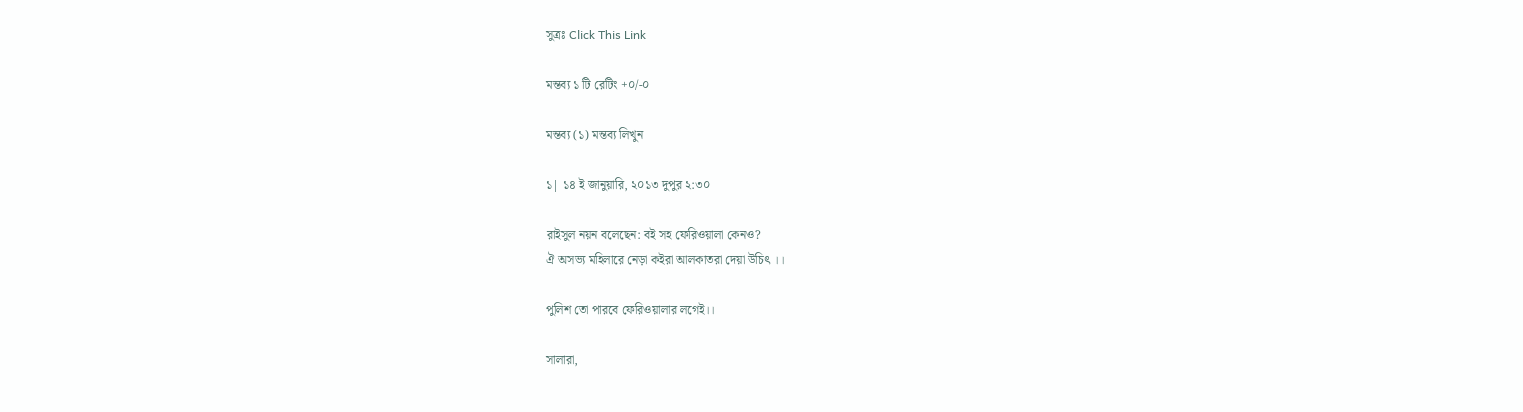সুত্রঃ Click This Link

মন্তব্য ১ টি রেটিং +০/-০

মন্তব্য (১) মন্তব্য লিখুন

১| ১৪ ই জানুয়ারি, ২০১৩ দুপুর ২:৩০

রাইসুল নয়ন বলেছেন: বই সহ ফেরিওয়ালা কেনও?
ঐ অসভ্য মহিলারে নেড়া কইরা আলকাতরা দেয়া উচিৎ ।।

পুলিশ তো পারবে ফেরিওয়ালার লগেই।।

সালারা,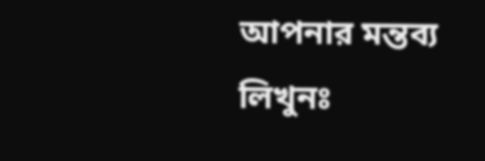আপনার মন্তব্য লিখুনঃ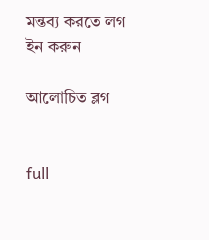মন্তব্য করতে লগ ইন করুন

আলোচিত ব্লগ


full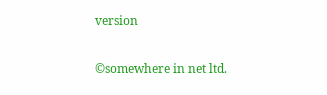version

©somewhere in net ltd.